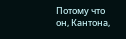Потому что он, Кантона,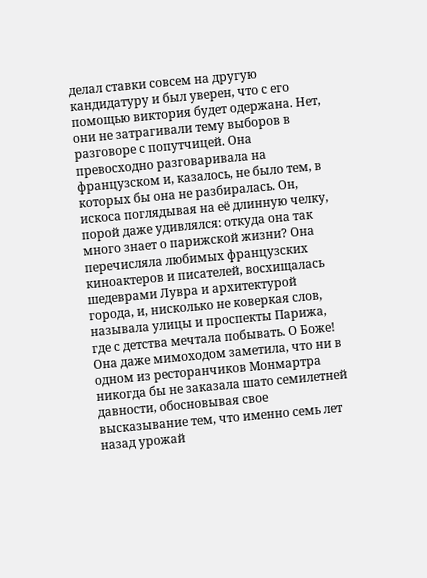делал ставки совсем на другую кандидатуру и был уверен, что с его помощью виктория будет одержана. Нет, они не затрагивали тему выборов в разговоре с попутчицей. Она превосходно разговаривала на французском и, казалось, не было тем, в которых бы она не разбиралась. Он, искоса поглядывая на её длинную челку, порой даже удивлялся: откуда она так много знает о парижской жизни? Она перечисляла любимых французских киноактеров и писателей, восхищалась шедеврами Лувра и архитектурой города, и, нисколько не коверкая слов, называла улицы и проспекты Парижа, где с детства мечтала побывать. О Боже! Она даже мимоходом заметила, что ни в одном из ресторанчиков Монмартра никогда бы не заказала шато семилетней давности, обосновывая свое высказывание тем, что именно семь лет назад урожай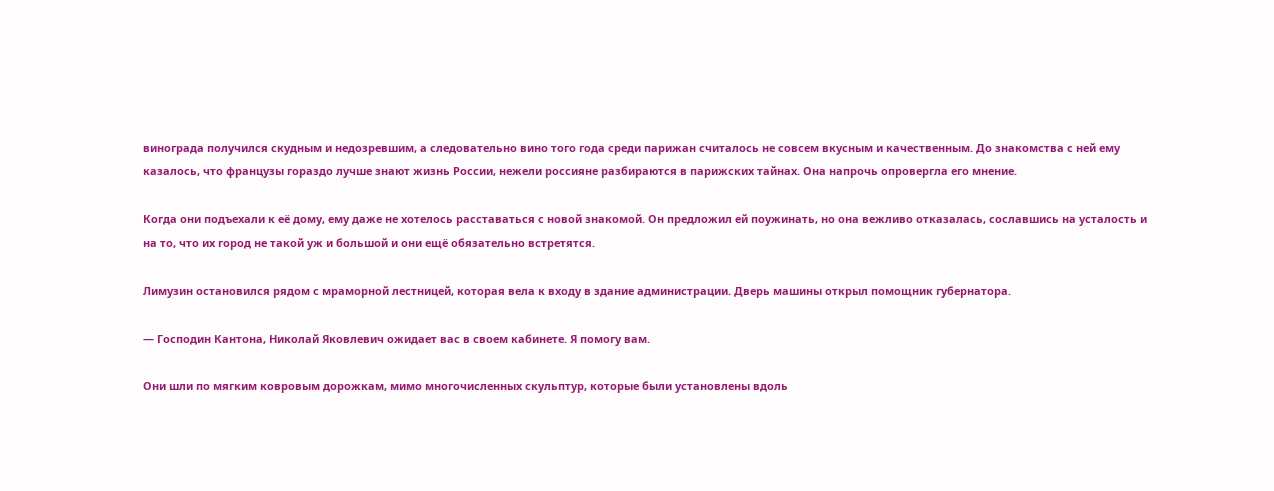винограда получился скудным и недозревшим, а следовательно вино того года среди парижан считалось не совсем вкусным и качественным. До знакомства с ней ему казалось, что французы гораздо лучше знают жизнь России, нежели россияне разбираются в парижских тайнах. Она напрочь опровергла его мнение.

Когда они подъехали к её дому, ему даже не хотелось расставаться с новой знакомой. Он предложил ей поужинать, но она вежливо отказалась, сославшись на усталость и на то, что их город не такой уж и большой и они ещё обязательно встретятся.

Лимузин остановился рядом с мраморной лестницей, которая вела к входу в здание администрации. Дверь машины открыл помощник губернатора.

— Господин Кантона, Николай Яковлевич ожидает вас в своем кабинете. Я помогу вам.

Они шли по мягким ковровым дорожкам, мимо многочисленных скульптур, которые были установлены вдоль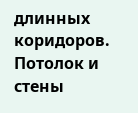длинных коридоров. Потолок и стены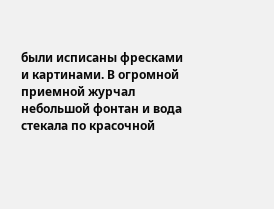были исписаны фресками и картинами. В огромной приемной журчал небольшой фонтан и вода стекала по красочной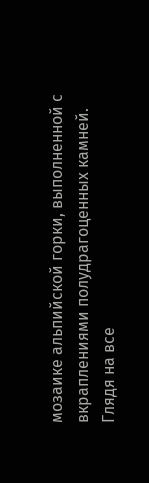мозаике альпийской горки, выполненной с вкраплениями полудрагоценных камней. Глядя на все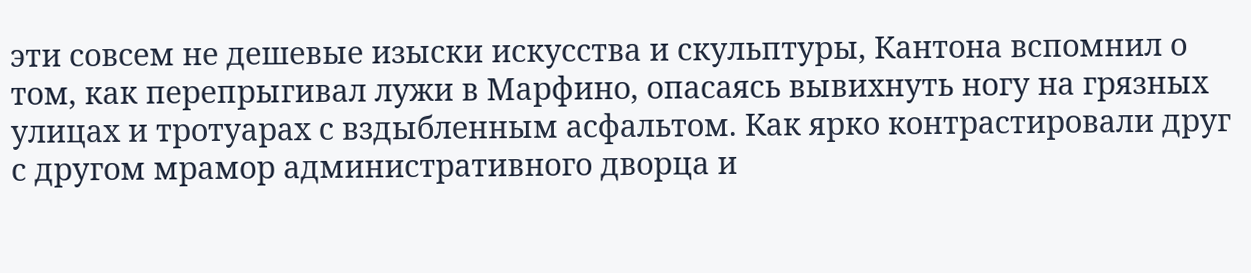эти совсем не дешевые изыски искусства и скульптуры, Кантона вспомнил о том, как перепрыгивал лужи в Марфино, опасаясь вывихнуть ногу на грязных улицах и тротуарах с вздыбленным асфальтом. Как ярко контрастировали друг с другом мрамор административного дворца и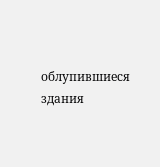облупившиеся здания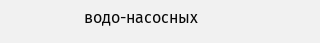водо-насосных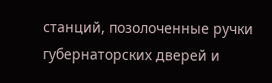станций, позолоченные ручки губернаторских дверей и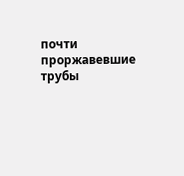почти проржавевшие трубы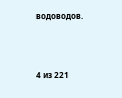водоводов.



4 из 221